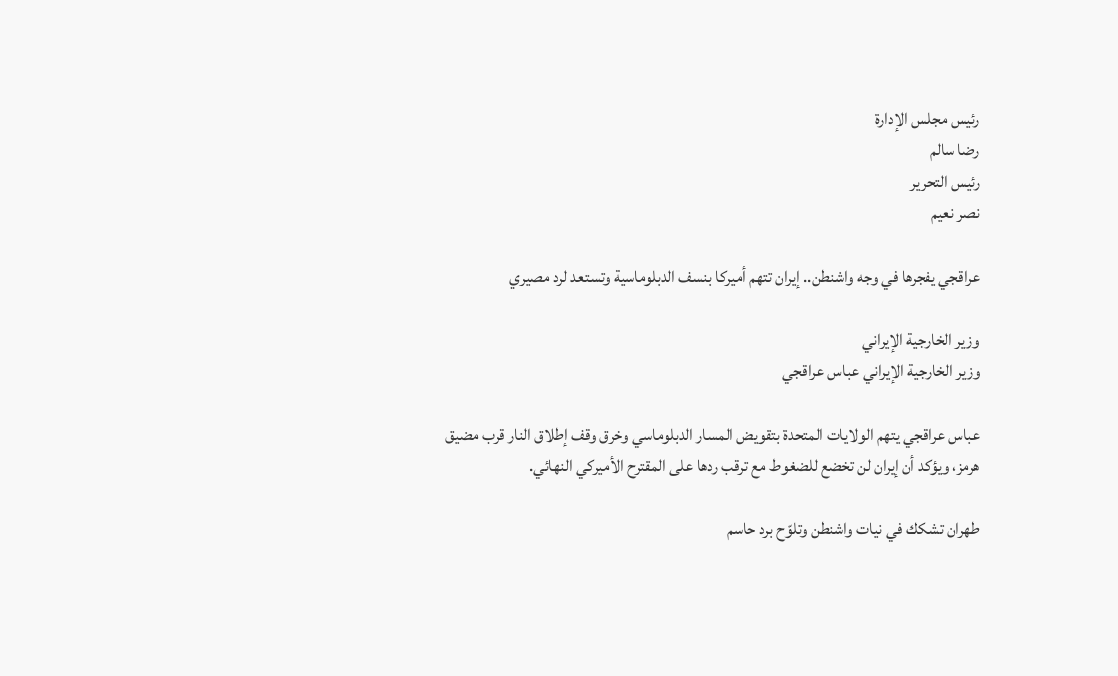رئيس مجلس الإدارة
رضا سالم
رئيس التحرير
نصر نعيم

عراقجي يفجرها في وجه واشنطن.. إيران تتهم أميركا بنسف الدبلوماسية وتستعد لرد مصيري

وزير الخارجية الإيراني
وزير الخارجية الإيراني عباس عراقجي

عباس عراقجي يتهم الولايات المتحدة بتقويض المسار الدبلوماسي وخرق وقف إطلاق النار قرب مضيق هرمز، ويؤكد أن إيران لن تخضع للضغوط مع ترقب ردها على المقترح الأميركي النهائي.

طهران تشكك في نيات واشنطن وتلوّح برد حاسم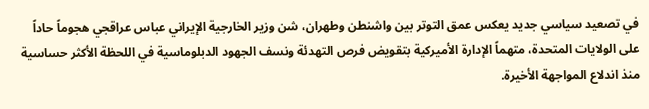في تصعيد سياسي جديد يعكس عمق التوتر بين واشنطن وطهران، شن وزير الخارجية الإيراني عباس عراقجي هجوماً حاداً على الولايات المتحدة، متهماً الإدارة الأميركية بتقويض فرص التهدئة ونسف الجهود الدبلوماسية في اللحظة الأكثر حساسية منذ اندلاع المواجهة الأخيرة.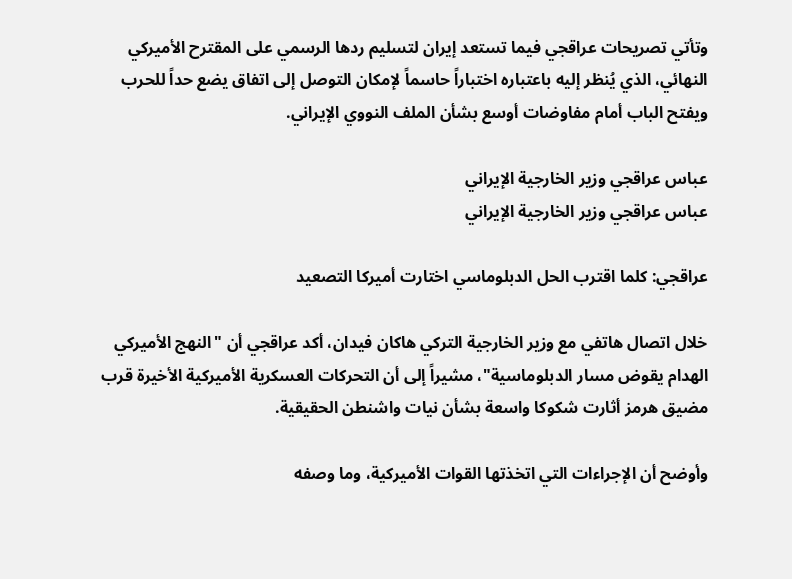وتأتي تصريحات عراقجي فيما تستعد إيران لتسليم ردها الرسمي على المقترح الأميركي النهائي، الذي يُنظر إليه باعتباره اختباراً حاسماً لإمكان التوصل إلى اتفاق يضع حداً للحرب ويفتح الباب أمام مفاوضات أوسع بشأن الملف النووي الإيراني.

عباس عراقجي وزير الخارجية الإيراني
عباس عراقجي وزير الخارجية الإيراني

عراقجي: كلما اقترب الحل الدبلوماسي اختارت أميركا التصعيد

خلال اتصال هاتفي مع وزير الخارجية التركي هاكان فيدان، أكد عراقجي أن "النهج الأميركي الهدام يقوض مسار الدبلوماسية"، مشيراً إلى أن التحركات العسكرية الأميركية الأخيرة قرب مضيق هرمز أثارت شكوكا واسعة بشأن نيات واشنطن الحقيقية.

وأوضح أن الإجراءات التي اتخذتها القوات الأميركية، وما وصفه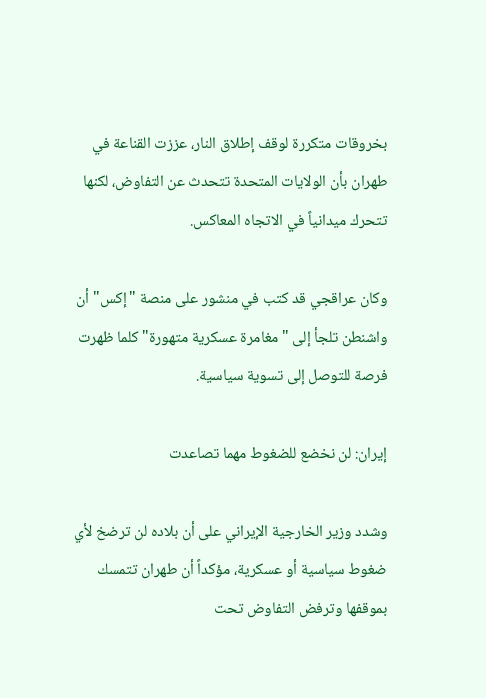بخروقات متكررة لوقف إطلاق النار، عززت القناعة في طهران بأن الولايات المتحدة تتحدث عن التفاوض، لكنها تتحرك ميدانياً في الاتجاه المعاكس.

وكان عراقجي قد كتب في منشور على منصة "إكس" أن واشنطن تلجأ إلى "مغامرة عسكرية متهورة" كلما ظهرت فرصة للتوصل إلى تسوية سياسية.

إيران: لن نخضع للضغوط مهما تصاعدت

وشدد وزير الخارجية الإيراني على أن بلاده لن ترضخ لأي ضغوط سياسية أو عسكرية، مؤكداً أن طهران تتمسك بموقفها وترفض التفاوض تحت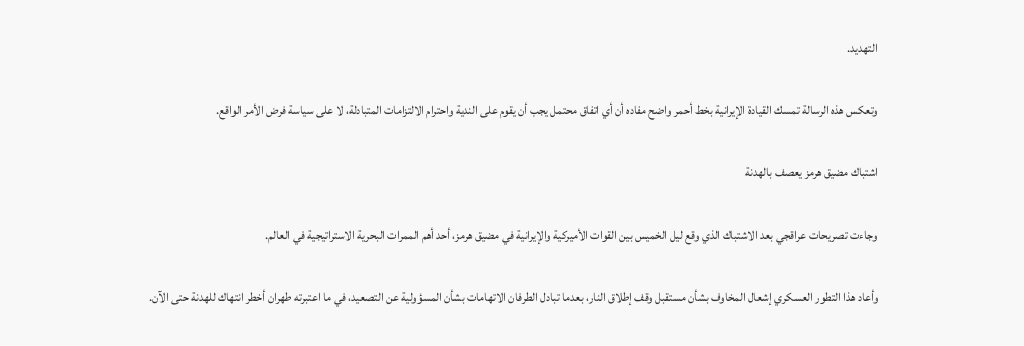التهديد.

وتعكس هذه الرسالة تمسك القيادة الإيرانية بخط أحمر واضح مفاده أن أي اتفاق محتمل يجب أن يقوم على الندية واحترام الالتزامات المتبادلة، لا على سياسة فرض الأمر الواقع.

اشتباك مضيق هرمز يعصف بالهدنة

وجاءت تصريحات عراقجي بعد الاشتباك الذي وقع ليل الخميس بين القوات الأميركية والإيرانية في مضيق هرمز، أحد أهم الممرات البحرية الاستراتيجية في العالم.

وأعاد هذا التطور العسكري إشعال المخاوف بشأن مستقبل وقف إطلاق النار، بعدما تبادل الطرفان الاتهامات بشأن المسؤولية عن التصعيد، في ما اعتبرته طهران أخطر انتهاك للهدنة حتى الآن.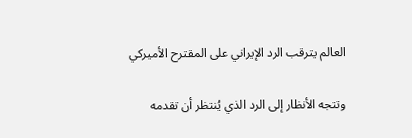العالم يترقب الرد الإيراني على المقترح الأميركي

وتتجه الأنظار إلى الرد الذي يُنتظر أن تقدمه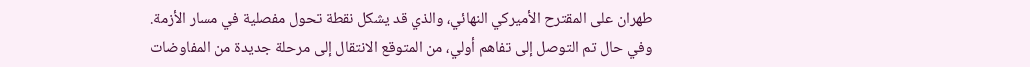طهران على المقترح الأميركي النهائي، والذي قد يشكل نقطة تحول مفصلية في مسار الأزمة.
وفي حال تم التوصل إلى تفاهم أولي، من المتوقع الانتقال إلى مرحلة جديدة من المفاوضات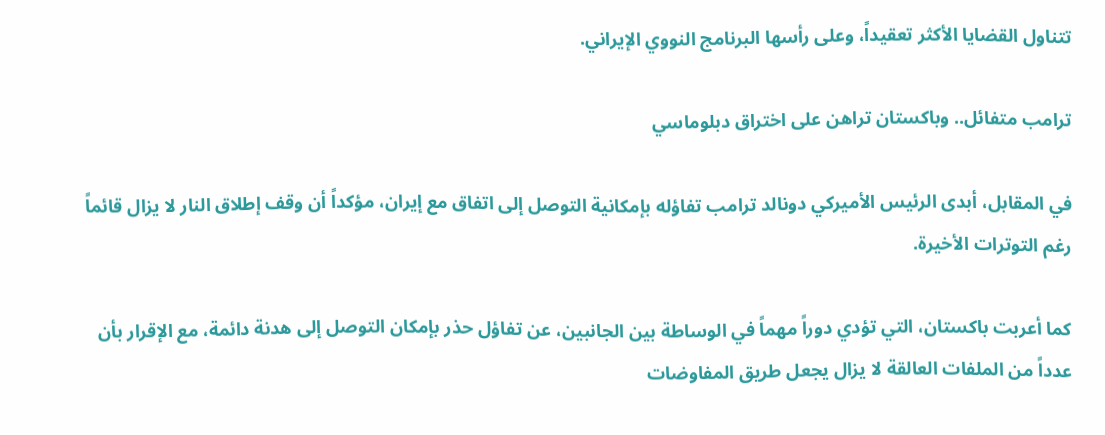تتناول القضايا الأكثر تعقيداً، وعلى رأسها البرنامج النووي الإيراني.

ترامب متفائل.. وباكستان تراهن على اختراق دبلوماسي

في المقابل، أبدى الرئيس الأميركي دونالد ترامب تفاؤله بإمكانية التوصل إلى اتفاق مع إيران، مؤكداً أن وقف إطلاق النار لا يزال قائماً رغم التوترات الأخيرة.

كما أعربت باكستان، التي تؤدي دوراً مهماً في الوساطة بين الجانبين، عن تفاؤل حذر بإمكان التوصل إلى هدنة دائمة، مع الإقرار بأن عدداً من الملفات العالقة لا يزال يجعل طريق المفاوضات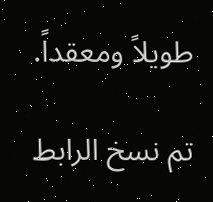طويلاً ومعقداً.

تم نسخ الرابط